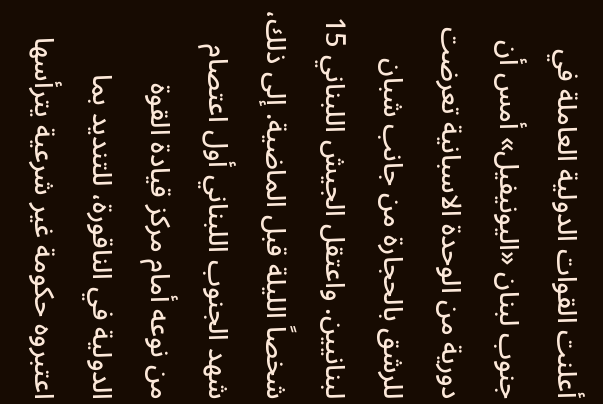أعلنت القوات الدولية العاملة في جنوب لبنان «اليونيفيل» أمس أن دورية من الوحدة الاسبانية تعرضت للرشق بالحجارة من جانب شبان لبنانيين. واعتقل الجيش اللبناني 15 شخصاً الليلة قبل الماضية. إلى ذلك، شهد الجنوب اللبناني أول اعتصام من نوعه أمام مركز قيادة القوة الدولية في الناقورة، للتنديد بما اعتبروه حكومة غير شرعية يترأسها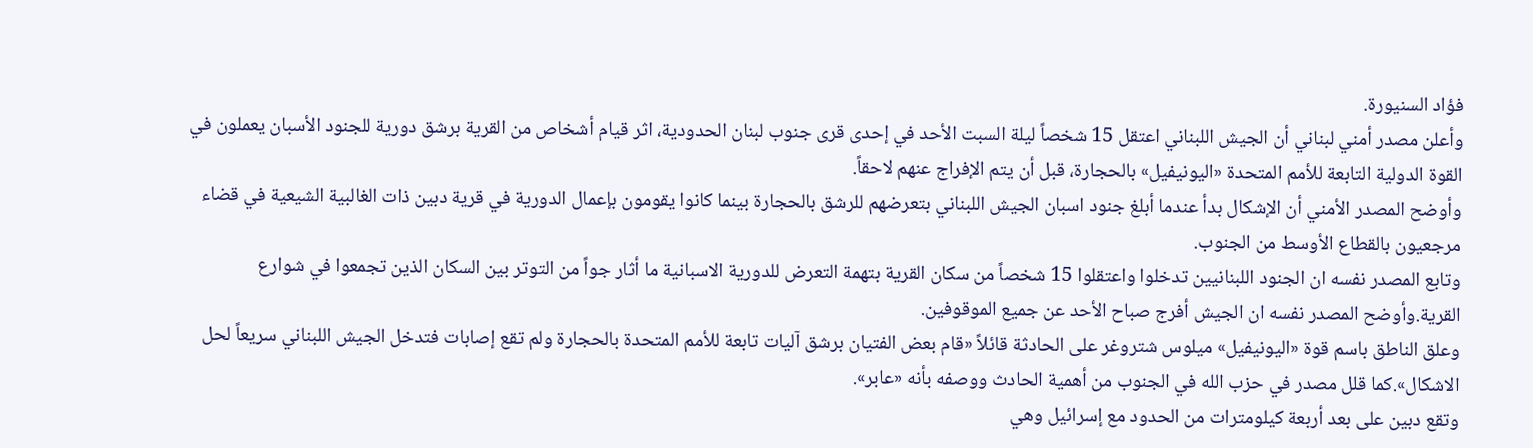فؤاد السنيورة.
وأعلن مصدر أمني لبناني أن الجيش اللبناني اعتقل 15 شخصاً ليلة السبت الأحد في إحدى قرى جنوب لبنان الحدودية، اثر قيام أشخاص من القرية برشق دورية للجنود الأسبان يعملون في القوة الدولية التابعة للأمم المتحدة «اليونيفيل» بالحجارة، قبل أن يتم الإفراج عنهم لاحقاً.
وأوضح المصدر الأمني أن الإشكال بدأ عندما أبلغ جنود اسبان الجيش اللبناني بتعرضهم للرشق بالحجارة بينما كانوا يقومون بإعمال الدورية في قرية دبين ذات الغالبية الشيعية في قضاء مرجعيون بالقطاع الأوسط من الجنوب.
وتابع المصدر نفسه ان الجنود اللبنانيين تدخلوا واعتقلوا 15 شخصاً من سكان القرية بتهمة التعرض للدورية الاسبانية ما أثار جواً من التوتر بين السكان الذين تجمعوا في شوارع القرية.وأوضح المصدر نفسه ان الجيش أفرج صباح الأحد عن جميع الموقوفين.
وعلق الناطق باسم قوة «اليونيفيل» ميلوس شتروغر على الحادثة قائلاً «قام بعض الفتيان برشق آليات تابعة للأمم المتحدة بالحجارة ولم تقع إصابات فتدخل الجيش اللبناني سريعاً لحل الاشكال».كما قلل مصدر في حزب الله في الجنوب من أهمية الحادث ووصفه بأنه «عابر».
وتقع دبين على بعد أربعة كيلومترات من الحدود مع إسرائيل وهي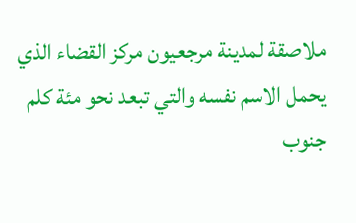ملاصقة لمدينة مرجعيون مركز القضاء الذي يحمل الاسم نفسه والتي تبعد نحو مئة كلم جنوب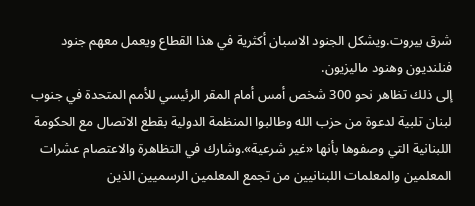شرق بيروت.ويشكل الجنود الاسبان أكثرية في هذا القطاع ويعمل معهم جنود فنلنديون وهنود ماليزيون.
إلى ذلك تظاهر نحو 300 شخص أمس أمام المقر الرئيسي للأمم المتحدة في جنوب لبنان تلبية لدعوة من حزب الله وطالبوا المنظمة الدولية بقطع الاتصال مع الحكومة اللبنانية التي وصفوها بأنها «غير شرعية».وشارك في التظاهرة والاعتصام عشرات المعلمين والمعلمات اللبنانيين من تجمع المعلمين الرسميين الذين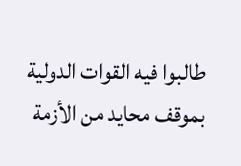طالبوا فيه القوات الدولية بموقف محايد من الأزمة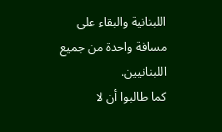اللبنانية والبقاء على مسافة واحدة من جميع اللبنانيين.
كما طالبوا أن لا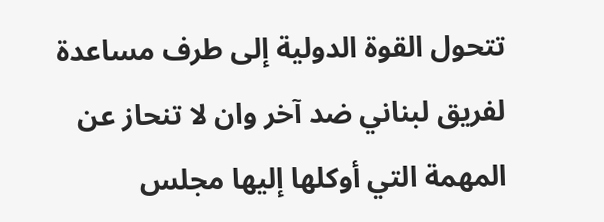تتحول القوة الدولية إلى طرف مساعدة لفريق لبناني ضد آخر وان لا تنحاز عن المهمة التي أوكلها إليها مجلس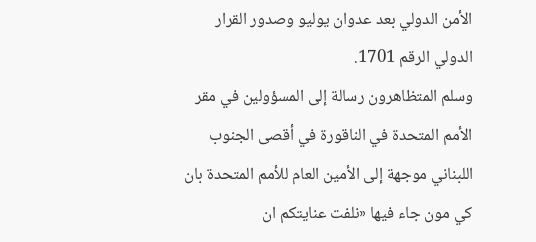الأمن الدولي بعد عدوان يوليو وصدور القرار الدولي الرقم 1701.
وسلم المتظاهرون رسالة إلى المسؤولين في مقر الأمم المتحدة في الناقورة في أقصى الجنوب اللبناني موجهة إلى الأمين العام للأمم المتحدة بان كي مون جاء فيها «نلفت عنايتكم ان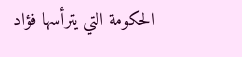الحكومة التي يترأسها فؤاد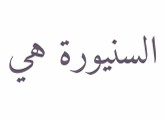السنيورة هي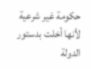حكومة غير شرعية لأنها أخلت بدستور الدولة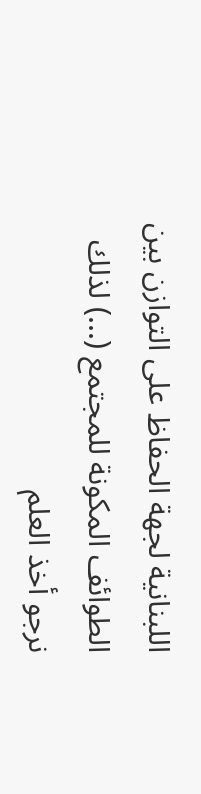اللبنانية لجهة الحفاظ على التوازن بين الطوائف المكونة للمجتمع (...) لذلك نرجو أخذ العلم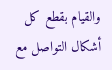والقيام بقطع كل أشكال التواصل مع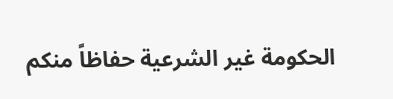الحكومة غير الشرعية حفاظاً منكم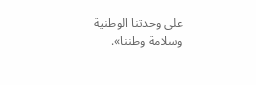على وحدتنا الوطنية وسلامة وطننا».